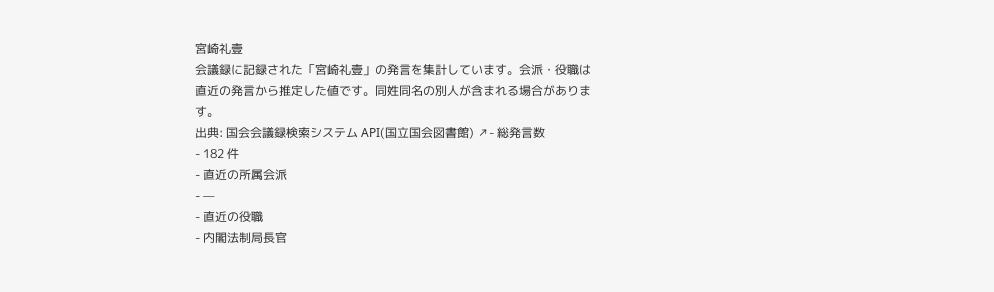宮崎礼壹
会議録に記録された「宮崎礼壹」の発言を集計しています。会派・役職は直近の発言から推定した値です。同姓同名の別人が含まれる場合があります。
出典: 国会会議録検索システム API(国立国会図書館) ↗- 総発言数
- 182 件
- 直近の所属会派
- —
- 直近の役職
- 内閣法制局長官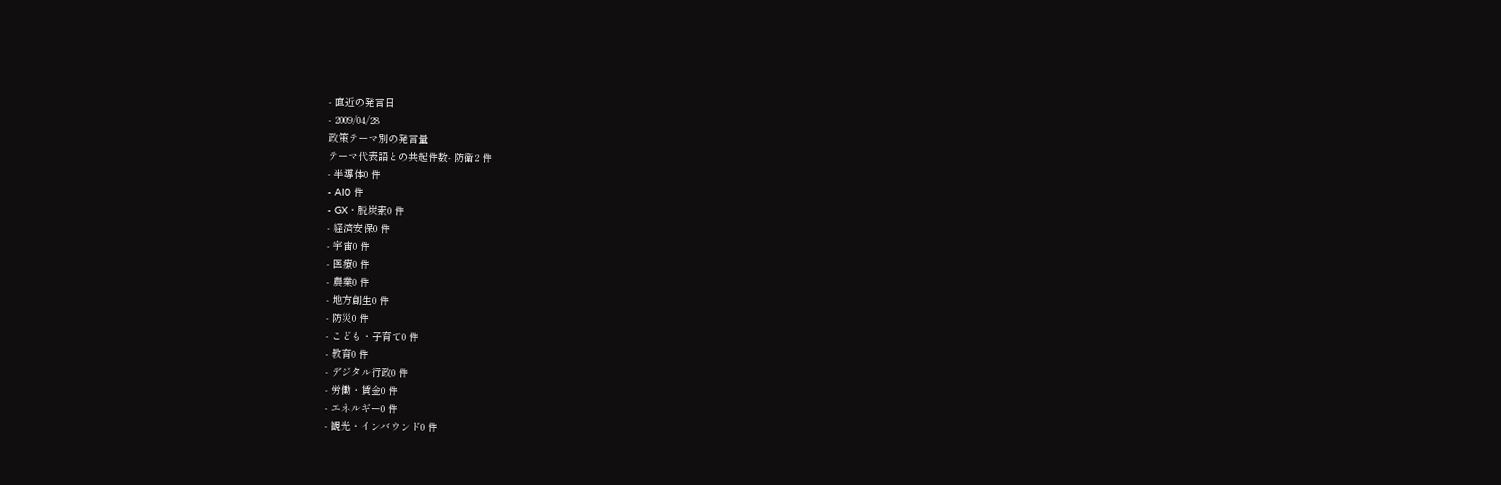- 直近の発言日
- 2009/04/28
政策テーマ別の発言量
テーマ代表語との共起件数- 防衛2 件
- 半導体0 件
- AI0 件
- GX・脱炭素0 件
- 経済安保0 件
- 宇宙0 件
- 医療0 件
- 農業0 件
- 地方創生0 件
- 防災0 件
- こども・子育て0 件
- 教育0 件
- デジタル行政0 件
- 労働・賃金0 件
- エネルギー0 件
- 観光・インバウンド0 件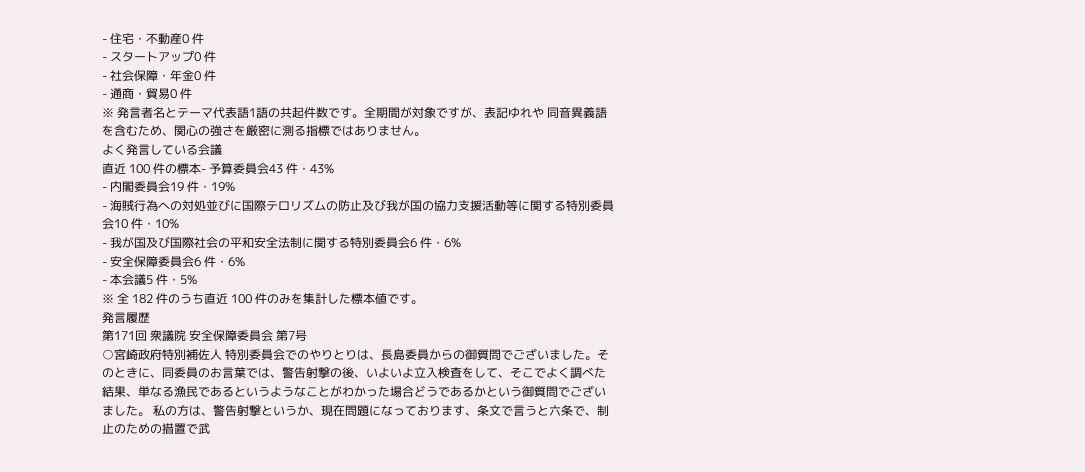- 住宅・不動産0 件
- スタートアップ0 件
- 社会保障・年金0 件
- 通商・貿易0 件
※ 発言者名とテーマ代表語1語の共起件数です。全期間が対象ですが、表記ゆれや 同音異義語を含むため、関心の強さを厳密に測る指標ではありません。
よく発言している会議
直近 100 件の標本- 予算委員会43 件・43%
- 内閣委員会19 件・19%
- 海賊行為への対処並びに国際テロリズムの防止及び我が国の協力支援活動等に関する特別委員会10 件・10%
- 我が国及び国際社会の平和安全法制に関する特別委員会6 件・6%
- 安全保障委員会6 件・6%
- 本会議5 件・5%
※ 全 182 件のうち直近 100 件のみを集計した標本値です。
発言履歴
第171回 衆議院 安全保障委員会 第7号
○宮崎政府特別補佐人 特別委員会でのやりとりは、長島委員からの御質問でございました。そのときに、同委員のお言葉では、警告射撃の後、いよいよ立入検査をして、そこでよく調べた結果、単なる漁民であるというようなことがわかった場合どうであるかという御質問でございました。 私の方は、警告射撃というか、現在問題になっております、条文で言うと六条で、制止のための措置で武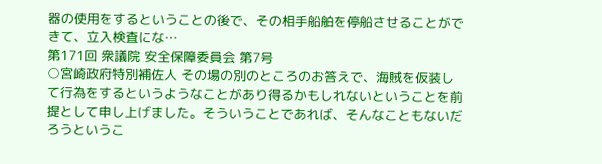器の使用をするということの後で、その相手船舶を停船させることができて、立入検査にな…
第171回 衆議院 安全保障委員会 第7号
○宮崎政府特別補佐人 その場の別のところのお答えで、海賊を仮装して行為をするというようなことがあり得るかもしれないということを前提として申し上げました。そういうことであれば、そんなこともないだろうというこ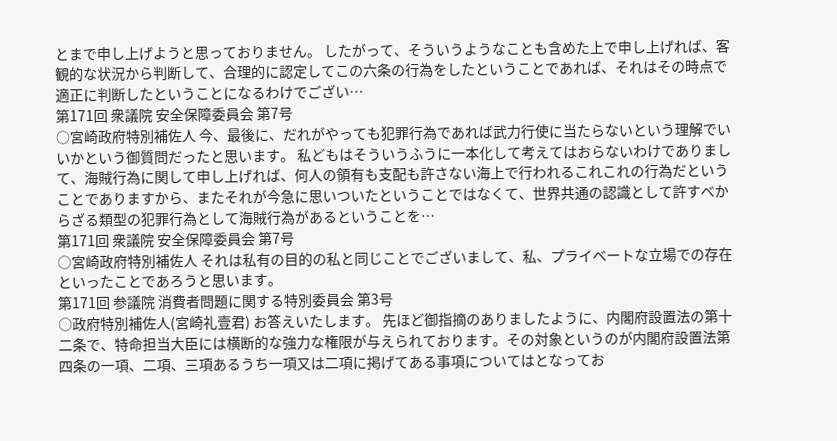とまで申し上げようと思っておりません。 したがって、そういうようなことも含めた上で申し上げれば、客観的な状況から判断して、合理的に認定してこの六条の行為をしたということであれば、それはその時点で適正に判断したということになるわけでござい…
第171回 衆議院 安全保障委員会 第7号
○宮崎政府特別補佐人 今、最後に、だれがやっても犯罪行為であれば武力行使に当たらないという理解でいいかという御質問だったと思います。 私どもはそういうふうに一本化して考えてはおらないわけでありまして、海賊行為に関して申し上げれば、何人の領有も支配も許さない海上で行われるこれこれの行為だということでありますから、またそれが今急に思いついたということではなくて、世界共通の認識として許すべからざる類型の犯罪行為として海賊行為があるということを…
第171回 衆議院 安全保障委員会 第7号
○宮崎政府特別補佐人 それは私有の目的の私と同じことでございまして、私、プライベートな立場での存在といったことであろうと思います。
第171回 参議院 消費者問題に関する特別委員会 第3号
○政府特別補佐人(宮崎礼壹君) お答えいたします。 先ほど御指摘のありましたように、内閣府設置法の第十二条で、特命担当大臣には横断的な強力な権限が与えられております。その対象というのが内閣府設置法第四条の一項、二項、三項あるうち一項又は二項に掲げてある事項についてはとなってお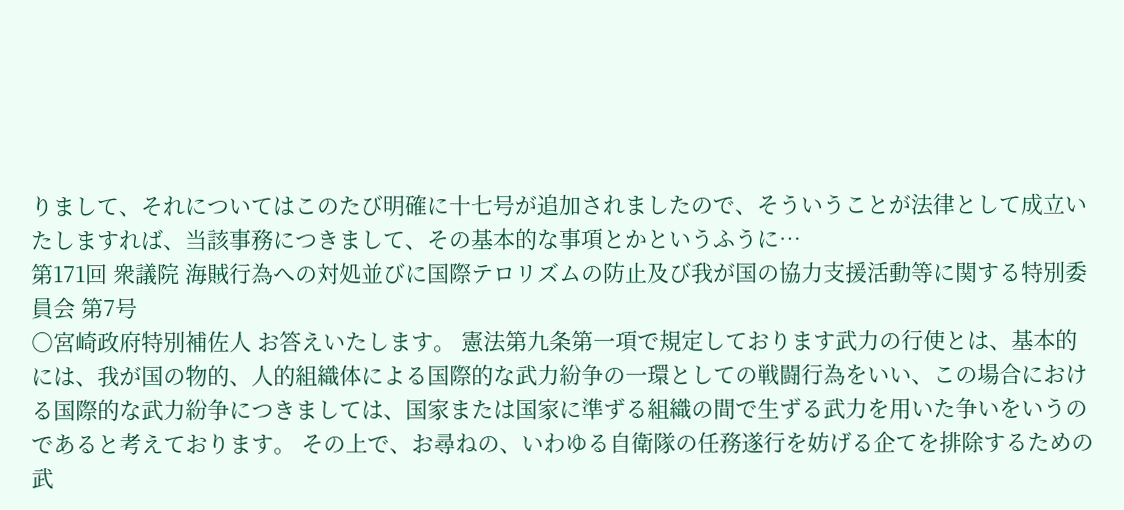りまして、それについてはこのたび明確に十七号が追加されましたので、そういうことが法律として成立いたしますれば、当該事務につきまして、その基本的な事項とかというふうに…
第171回 衆議院 海賊行為への対処並びに国際テロリズムの防止及び我が国の協力支援活動等に関する特別委員会 第7号
○宮崎政府特別補佐人 お答えいたします。 憲法第九条第一項で規定しております武力の行使とは、基本的には、我が国の物的、人的組織体による国際的な武力紛争の一環としての戦闘行為をいい、この場合における国際的な武力紛争につきましては、国家または国家に準ずる組織の間で生ずる武力を用いた争いをいうのであると考えております。 その上で、お尋ねの、いわゆる自衛隊の任務遂行を妨げる企てを排除するための武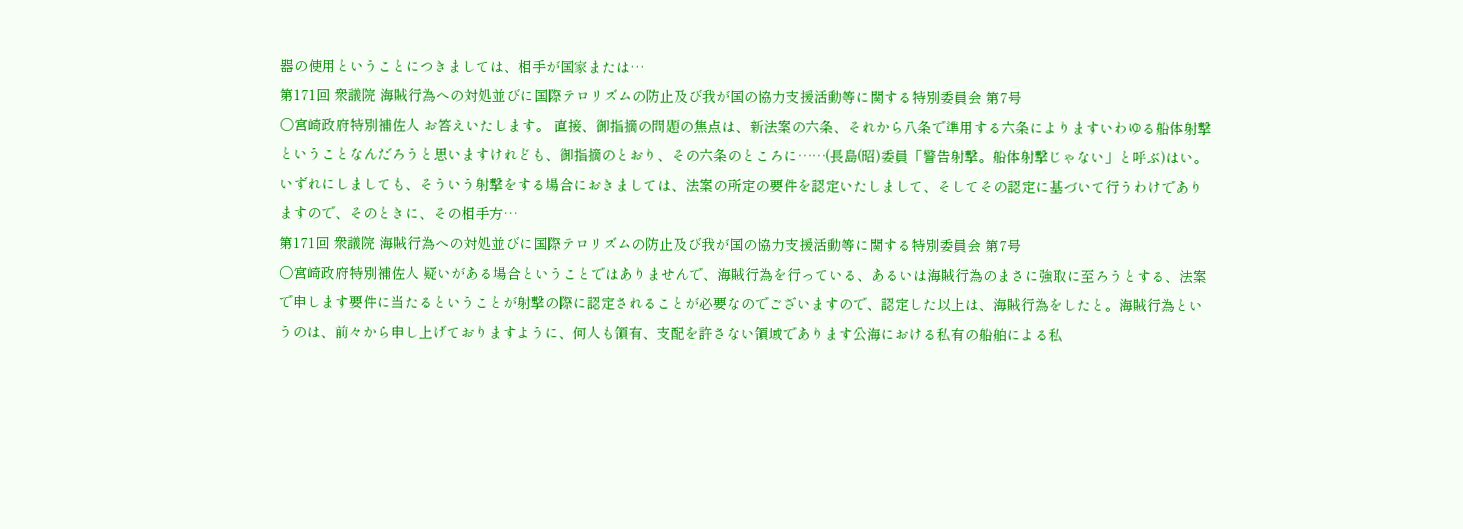器の使用ということにつきましては、相手が国家または…
第171回 衆議院 海賊行為への対処並びに国際テロリズムの防止及び我が国の協力支援活動等に関する特別委員会 第7号
○宮崎政府特別補佐人 お答えいたします。 直接、御指摘の問題の焦点は、新法案の六条、それから八条で準用する六条によりますいわゆる船体射撃ということなんだろうと思いますけれども、御指摘のとおり、その六条のところに……(長島(昭)委員「警告射撃。船体射撃じゃない」と呼ぶ)はい。 いずれにしましても、そういう射撃をする場合におきましては、法案の所定の要件を認定いたしまして、そしてその認定に基づいて行うわけでありますので、そのときに、その相手方…
第171回 衆議院 海賊行為への対処並びに国際テロリズムの防止及び我が国の協力支援活動等に関する特別委員会 第7号
○宮崎政府特別補佐人 疑いがある場合ということではありませんで、海賊行為を行っている、あるいは海賊行為のまさに強取に至ろうとする、法案で申します要件に当たるということが射撃の際に認定されることが必要なのでございますので、認定した以上は、海賊行為をしたと。海賊行為というのは、前々から申し上げておりますように、何人も領有、支配を許さない領域であります公海における私有の船舶による私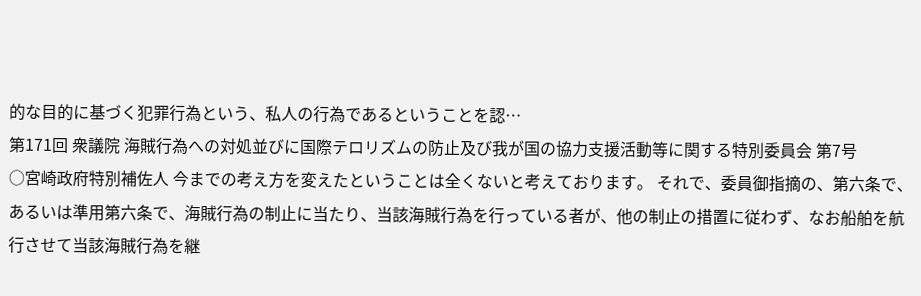的な目的に基づく犯罪行為という、私人の行為であるということを認…
第171回 衆議院 海賊行為への対処並びに国際テロリズムの防止及び我が国の協力支援活動等に関する特別委員会 第7号
○宮崎政府特別補佐人 今までの考え方を変えたということは全くないと考えております。 それで、委員御指摘の、第六条で、あるいは準用第六条で、海賊行為の制止に当たり、当該海賊行為を行っている者が、他の制止の措置に従わず、なお船舶を航行させて当該海賊行為を継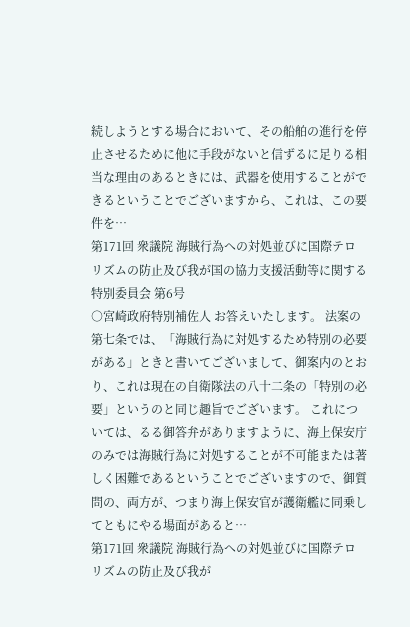続しようとする場合において、その船舶の進行を停止させるために他に手段がないと信ずるに足りる相当な理由のあるときには、武器を使用することができるということでございますから、これは、この要件を…
第171回 衆議院 海賊行為への対処並びに国際テロリズムの防止及び我が国の協力支援活動等に関する特別委員会 第6号
○宮崎政府特別補佐人 お答えいたします。 法案の第七条では、「海賊行為に対処するため特別の必要がある」ときと書いてございまして、御案内のとおり、これは現在の自衛隊法の八十二条の「特別の必要」というのと同じ趣旨でございます。 これについては、るる御答弁がありますように、海上保安庁のみでは海賊行為に対処することが不可能または著しく困難であるということでございますので、御質問の、両方が、つまり海上保安官が護衛艦に同乗してともにやる場面があると…
第171回 衆議院 海賊行為への対処並びに国際テロリズムの防止及び我が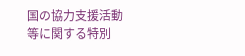国の協力支援活動等に関する特別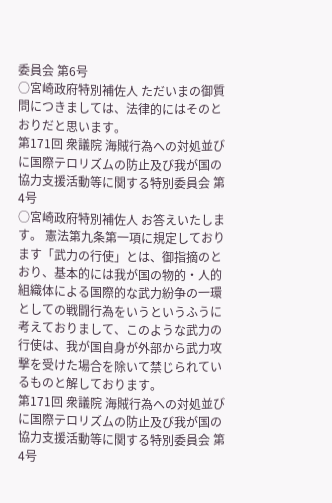委員会 第6号
○宮崎政府特別補佐人 ただいまの御質問につきましては、法律的にはそのとおりだと思います。
第171回 衆議院 海賊行為への対処並びに国際テロリズムの防止及び我が国の協力支援活動等に関する特別委員会 第4号
○宮崎政府特別補佐人 お答えいたします。 憲法第九条第一項に規定しております「武力の行使」とは、御指摘のとおり、基本的には我が国の物的・人的組織体による国際的な武力紛争の一環としての戦闘行為をいうというふうに考えておりまして、このような武力の行使は、我が国自身が外部から武力攻撃を受けた場合を除いて禁じられているものと解しております。
第171回 衆議院 海賊行為への対処並びに国際テロリズムの防止及び我が国の協力支援活動等に関する特別委員会 第4号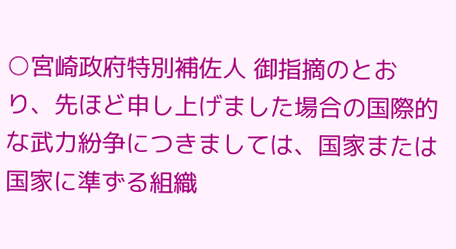○宮崎政府特別補佐人 御指摘のとおり、先ほど申し上げました場合の国際的な武力紛争につきましては、国家または国家に準ずる組織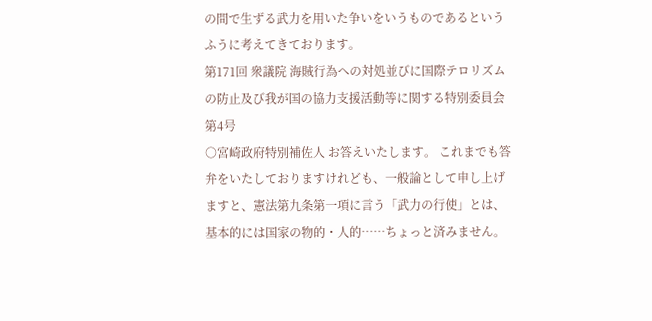の間で生ずる武力を用いた争いをいうものであるというふうに考えてきております。
第171回 衆議院 海賊行為への対処並びに国際テロリズムの防止及び我が国の協力支援活動等に関する特別委員会 第4号
○宮崎政府特別補佐人 お答えいたします。 これまでも答弁をいたしておりますけれども、一般論として申し上げますと、憲法第九条第一項に言う「武力の行使」とは、基本的には国家の物的・人的……ちょっと済みません。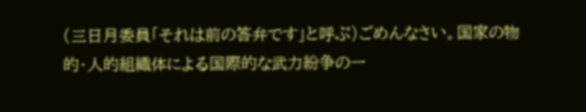(三日月委員「それは前の答弁です」と呼ぶ)ごめんなさい。国家の物的・人的組織体による国際的な武力紛争の一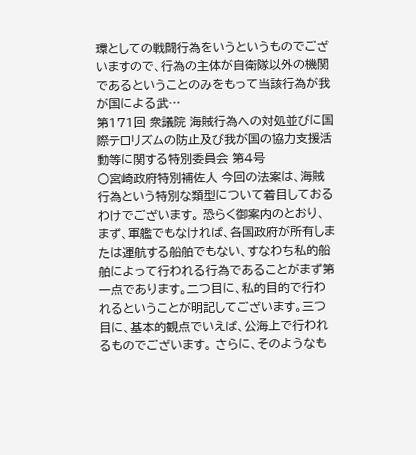環としての戦闘行為をいうというものでございますので、行為の主体が自衛隊以外の機関であるということのみをもって当該行為が我が国による武…
第171回 衆議院 海賊行為への対処並びに国際テロリズムの防止及び我が国の協力支援活動等に関する特別委員会 第4号
○宮崎政府特別補佐人 今回の法案は、海賊行為という特別な類型について着目しておるわけでございます。 恐らく御案内のとおり、まず、軍艦でもなければ、各国政府が所有しまたは運航する船舶でもない、すなわち私的船舶によって行われる行為であることがまず第一点であります。二つ目に、私的目的で行われるということが明記してございます。三つ目に、基本的観点でいえば、公海上で行われるものでございます。 さらに、そのようなも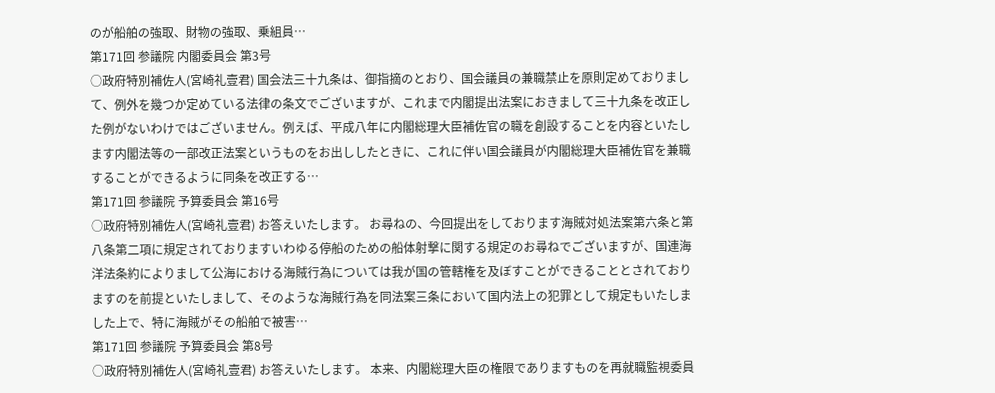のが船舶の強取、財物の強取、乗組員…
第171回 参議院 内閣委員会 第3号
○政府特別補佐人(宮崎礼壹君) 国会法三十九条は、御指摘のとおり、国会議員の兼職禁止を原則定めておりまして、例外を幾つか定めている法律の条文でございますが、これまで内閣提出法案におきまして三十九条を改正した例がないわけではございません。例えば、平成八年に内閣総理大臣補佐官の職を創設することを内容といたします内閣法等の一部改正法案というものをお出ししたときに、これに伴い国会議員が内閣総理大臣補佐官を兼職することができるように同条を改正する…
第171回 参議院 予算委員会 第16号
○政府特別補佐人(宮崎礼壹君) お答えいたします。 お尋ねの、今回提出をしております海賊対処法案第六条と第八条第二項に規定されておりますいわゆる停船のための船体射撃に関する規定のお尋ねでございますが、国連海洋法条約によりまして公海における海賊行為については我が国の管轄権を及ぼすことができることとされておりますのを前提といたしまして、そのような海賊行為を同法案三条において国内法上の犯罪として規定もいたしました上で、特に海賊がその船舶で被害…
第171回 参議院 予算委員会 第8号
○政府特別補佐人(宮崎礼壹君) お答えいたします。 本来、内閣総理大臣の権限でありますものを再就職監視委員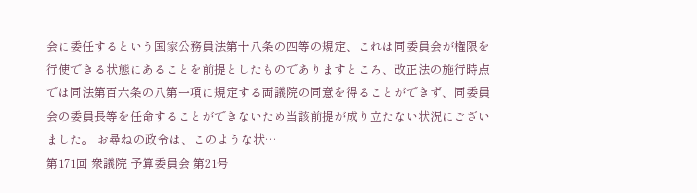会に委任するという国家公務員法第十八条の四等の規定、これは同委員会が権限を行使できる状態にあることを前提としたものでありますところ、改正法の施行時点では同法第百六条の八第一項に規定する両議院の同意を得ることができず、同委員会の委員長等を任命することができないため当該前提が成り立たない状況にございました。 お尋ねの政令は、このような状…
第171回 衆議院 予算委員会 第21号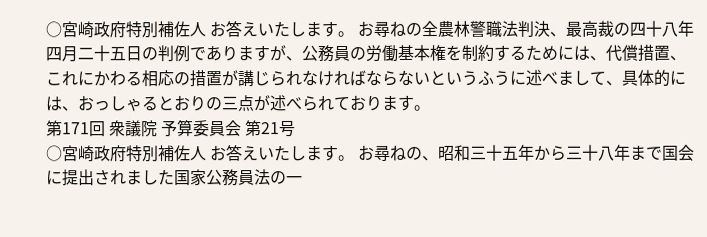○宮崎政府特別補佐人 お答えいたします。 お尋ねの全農林警職法判決、最高裁の四十八年四月二十五日の判例でありますが、公務員の労働基本権を制約するためには、代償措置、これにかわる相応の措置が講じられなければならないというふうに述べまして、具体的には、おっしゃるとおりの三点が述べられております。
第171回 衆議院 予算委員会 第21号
○宮崎政府特別補佐人 お答えいたします。 お尋ねの、昭和三十五年から三十八年まで国会に提出されました国家公務員法の一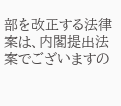部を改正する法律案は、内閣提出法案でございますの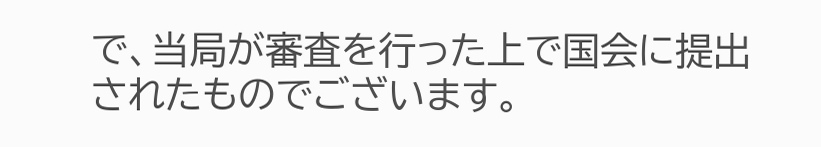で、当局が審査を行った上で国会に提出されたものでございます。